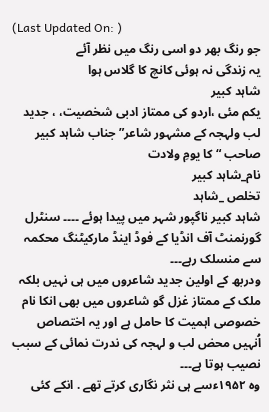(Last Updated On: )
جو رنگ بھر دو اسی رنگ میں نظر آئے
یہ زندگی نہ ہوئی کانچ کا گلاس ہوا
شاہد کبیر
یکم مئی ،اردو کی ممتاز ادبی شخصیت، ، جدید لب ولہجہ کے مشہور شاعر” جناب شاہد کبیر صاحب “ کا یومِ ولادت
نام_شاہد کبیر
تخلص _شاہد
شاہد کبیر ناگپور شہر میں پیدا ہوئے ۔۔۔۔ سنٹرل گورنمنٹ آف انڈیا کے فوڈ اینڈ مارکیٹنگ محکمہ سے منسلک رہے۔۔۔
ودربھ کے اولین جدید شاعروں میں ہی نہیں بلکہ ملک کے ممتاز غزل گو شاعروں میں بھی انکا نام خصوصی اہمیت کا حامل ہے اور یہ اختصاص اُنہیں محض لب و لہجہ کی ندرت نمائی کے سبب نصیب ہوتا ہے۔۔۔
وہ ۱۹۵۲ءسے ہی نثر نگاری کرتے تھے . انکے کئی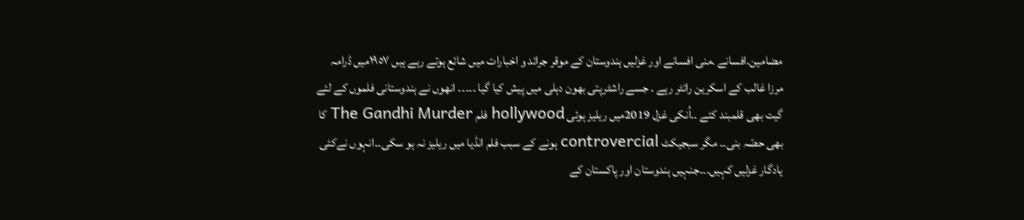مضامین.افسانے .منی افسانے اور غزلیں ہندوستان کے موقر جرائد و اخبارات میں شائع ہوتے رہے ہیں ١٩٥٧میں ڈرامہ مرزا غالب کے اسکرین رائٹر رہے . جسے راشٹرپتی بھون دہلی میں پیش کیا گیا ۔۔۔۔۔ انھوں نے ہندوستانی فلموں کے لئے گیت بھی قلمبند کئے ۔.اُنکی غزل 2019میں ریلیز ہوئی hollywood فلم The Gandhi Murder کا بھی حصّہ بنی۔۔ مگر سبجیکٹ controvercial ہونے کے سبب فلم انڈیا میں ریلیز نہ ہو سکی۔۔انہوں نےکئی یادگار غزلیں کہیں۔۔۔جنہیں ہندوستان اور پاکستان کے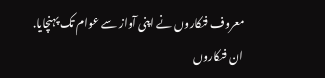معروف فنکاروں نے اپنی آواز سے عوام تک پہنچایا. ان فنکاروں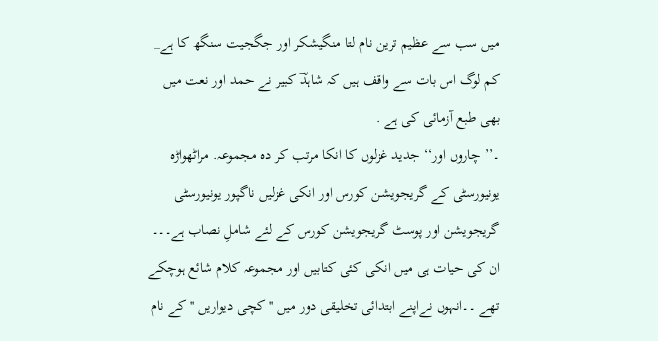میں سب سے عظیم ترین نام لتا منگیشکر اور جگجیت سنگھ کا ہے_ کم لوگ اس بات سے واقف ہیں کہ شاہدؔ کبیر نے حمد اور نعت میں بھی طبع آزمائی کی ہے .
۔’’ چاروں اور‘‘ جدید غزلوں کا انکا مرتب کر دہ مجموعہ. مراٹھواڑہ یونیورسٹی کے گریجویشن کورس اور انکی غزلیں ناگپور یونیورسٹی گریجویشن اور پوسٹ گریجویشن کورس کے لئے شاملِ نصاب ہے۔۔۔ ان کی حیات ہی میں انکی کئی کتابیں اور مجموعہ کلام شائع ہوچکے تھے ۔۔انہوں نےاپنے ابتدائی تخلیقی دور میں '' کچی دیواریں '' کے نام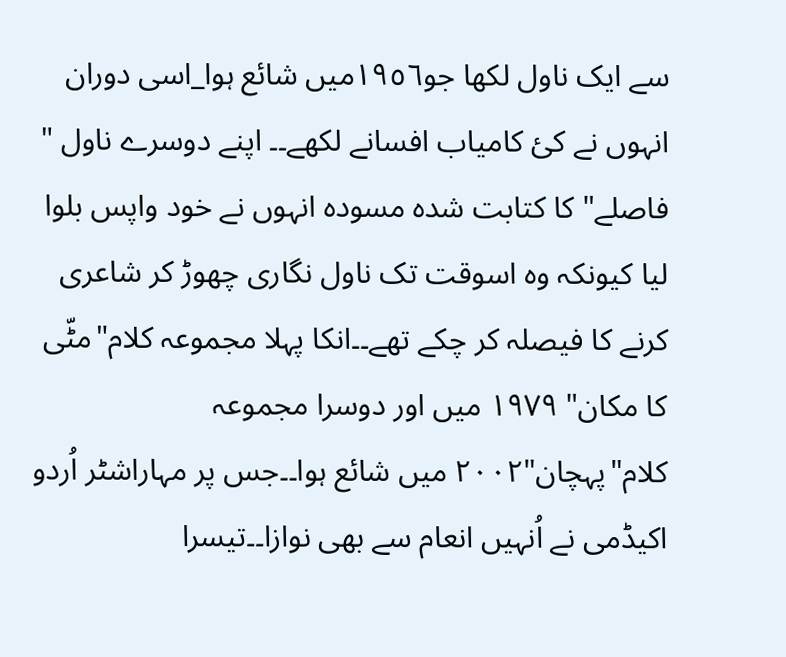سے ایک ناول لکھا جو١٩٥٦میں شائع ہوا_اسی دوران انہوں نے کئ کامیاب افسانے لکھے۔۔ اپنے دوسرے ناول " فاصلے" کا کتابت شدہ مسودہ انہوں نے خود واپس بلوا لیا کیونکہ وہ اسوقت تک ناول نگاری چھوڑ کر شاعری کرنے کا فیصلہ کر چکے تھے۔۔انکا پہلا مجموعہ کلام"مٹّی کا مکان" ۱۹۷۹ میں اور دوسرا مجموعہ کلام"پہچان"۲۰۰۲ میں شائع ہوا۔۔جس پر مہاراشٹر اُردو اکیڈمی نے اُنہیں انعام سے بھی نوازا۔۔تیسرا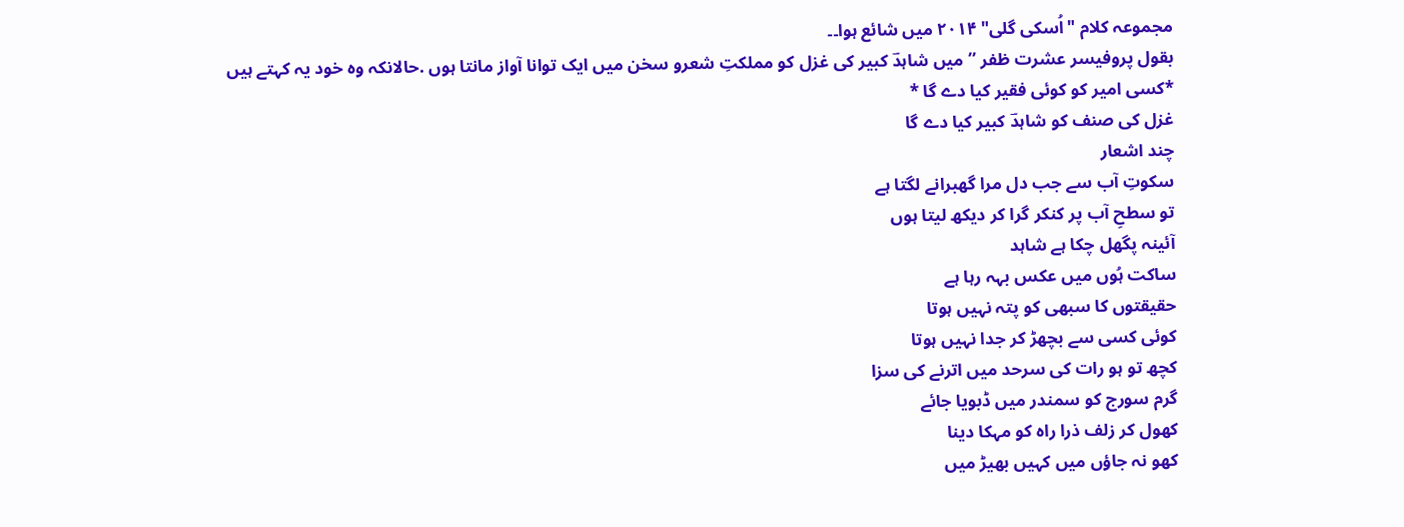مجموعہ کلام "اُسکی گلی" ۲۰۱۴ میں شائع ہوا۔۔
بقول پروفیسر عشرت ظفر ’’ میں شاہدؔ کبیر کی غزل کو مملکتِ شعرو سخن میں ایک توانا آواز مانتا ہوں .حالانکہ وہ خود یہ کہتے ہیں
*کسی امیر کو کوئی فقیر کیا دے گا *
غزل کی صنف کو شاہدؔ کبیر کیا دے گا
چند اشعار
سکوتِ آب سے جب دل مرا گھبرانے لگتا ہے
تو سطحِ آب پر کنکر گرا کر دیکھ لیتا ہوں
آئینہ پگھل چکا ہے شاہد
ساکت ہُوں میں عکس بہہ رہا ہے
حقیقتوں کا سبھی کو پتہ نہیں ہوتا
کوئی کسی سے بچھڑ کر جدا نہیں ہوتا
کچھ تو ہو رات کی سرحد میں اترنے کی سزا
گرم سورج کو سمندر میں ڈبویا جائے
کھول کر زلف ذرا راہ کو مہکا دینا
کھو نہ جاؤں میں کہیں بھیڑ میں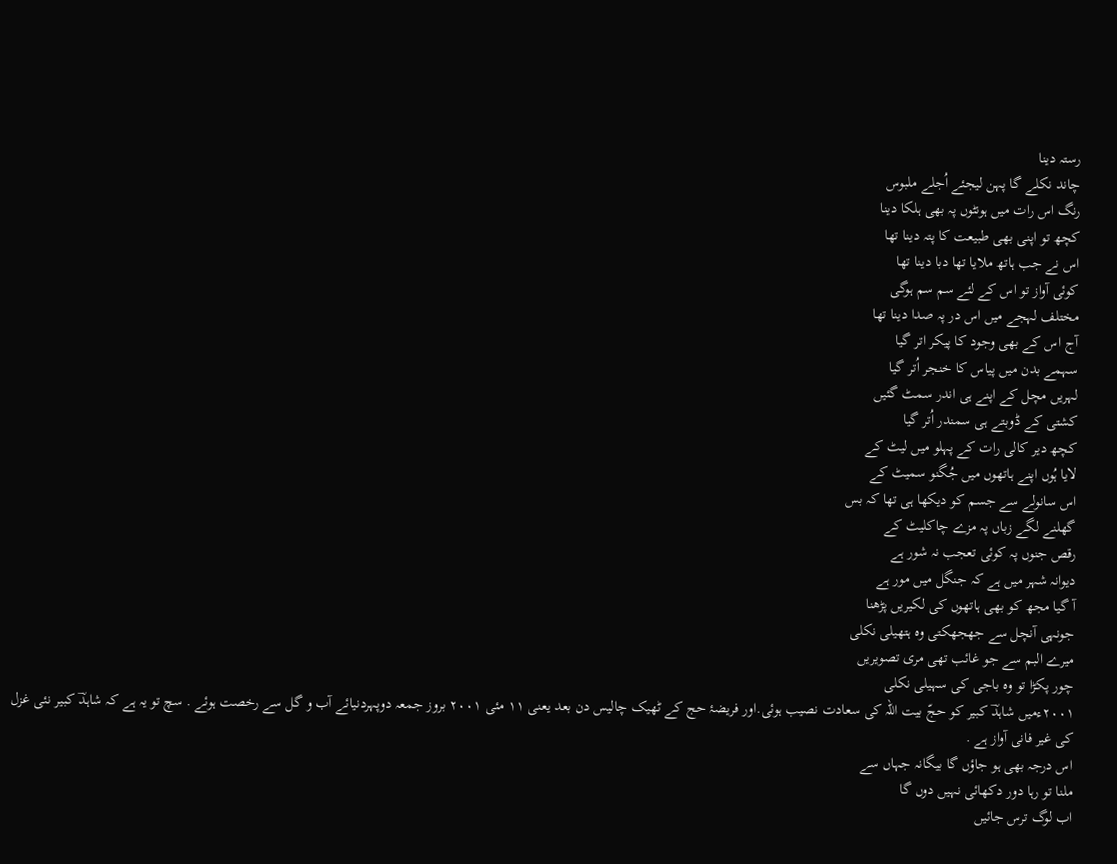رستہ دینا
چاند نکلے گا پہن لیجئے اُجلے ملبوس
رنگ اس رات میں ہونٹوں پہ بھی ہلکا دینا
کچھ تو اپنی بھی طبیعت کا پتہ دینا تھا
اس نے جب ہاتھ ملایا تھا دبا دینا تھا
کوئی آواز تو اس کے لئے سم سم ہوگی
مختلف لہجے میں اس در پہ صدا دینا تھا
آج اس کے بھی وجود کا پیکر اتر گیا
سہمے بدن میں پیاس کا خنجر اُتر گیا
لہریں مچل کے اپنے ہی اندر سمٹ گئیں
کشتی کے ڈوبتے ہی سمندر اُتر گیا
کچھ دیر کالی رات کے پہلو میں لیٹ کے
لایا ہُوں اپنے ہاتھوں میں جُگنو سمیٹ کے
اس سانولے سے جسم کو دیکھا ہی تھا کہ بس
گھلنے لگے زباں پہ مزے چاکلیٹ کے
رقص جنوں پہ کوئی تعجب نہ شور ہے
دیوانہ شہر میں ہے کہ جنگل میں مور ہے
آ گیا مجھ کو بھی ہاتھوں کی لکیریں پڑھنا
جونہی آنچل سے جھجھکتی وہ ہتھیلی نکلی
میرے البم سے جو غائب تھی مری تصویریں
چور پکڑا تو وہ باجی کی سہیلی نکلی
۲۰۰۱ءمیں شاہدؔ کبیر کو حجّ بیت اللہ کی سعادت نصیب ہوئی.اور فریضۂ حج کے ٹھیک چالیس دن بعد یعنی ۱۱ مئی ۲۰۰۱ بروز جمعہ دوپہردنیائے آب و گل سے رخصت ہوئے . سچ تو یہ ہے کہ شاہدؔ کبیر نئی غزل کی غیر فانی آواز ہے .
اس درجہ بھی ہو جاؤں گا بیگانہ جہاں سے
ملنا تو رہا دور دکھائی نہیں دوں گا
اب لوگ ترس جائیں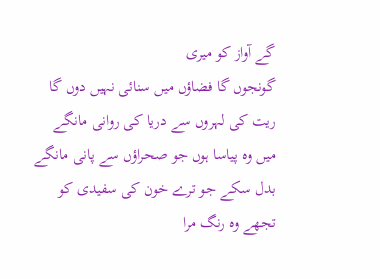گے آواز کو میری
گونجوں گا فضاؤں میں سنائی نہیں دوں گا
ریت کی لہروں سے دریا کی روانی مانگے
میں وہ پیاسا ہوں جو صحراؤں سے پانی مانگے
بدل سکے جو ترے خون کی سفیدی کو
تجھے وہ رنگ مرا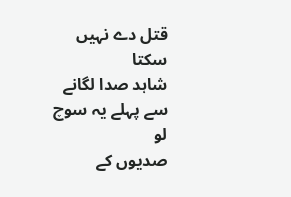قتل دے نہیں سکتا
شاہد صدا لگانے سے پہلے یہ سوچ لو
صدیوں کے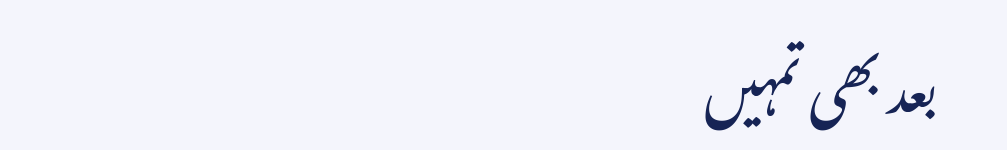بعد بھی تمہیں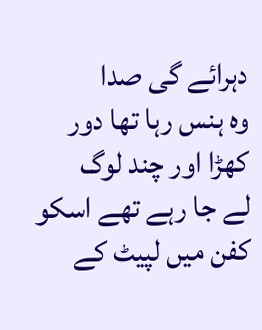دہرائے گی صدا
وہ ہنس رہا تھا دور کھڑا اور چند لوگ
لے جا رہے تھے اسکو کفن میں لپیٹ کے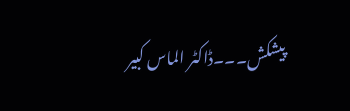پیشکش۔۔۔ڈاکٹر الماس کبیر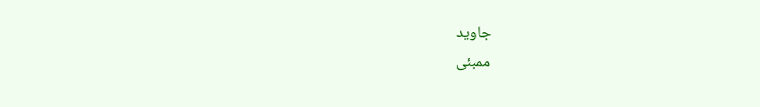جاوید
ممبئی